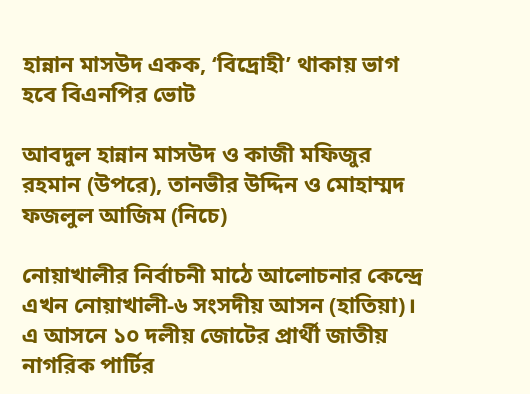হান্নান মাসউদ একক, ‘বিদ্রোহী’ থাকায় ভাগ হবে বিএনপির ভোট

আবদুল হান্নান মাসউদ ও কাজী মফিজুর রহমান (উপরে), তানভীর উদ্দিন ও মোহাম্মদ ফজলুল আজিম (নিচে)

নোয়াখালীর নির্বাচনী মাঠে আলোচনার কেন্দ্রে এখন নোয়াখালী-৬ সংসদীয় আসন (হাতিয়া)। এ আসনে ১০ দলীয় জোটের প্রার্থী জাতীয় নাগরিক পার্টির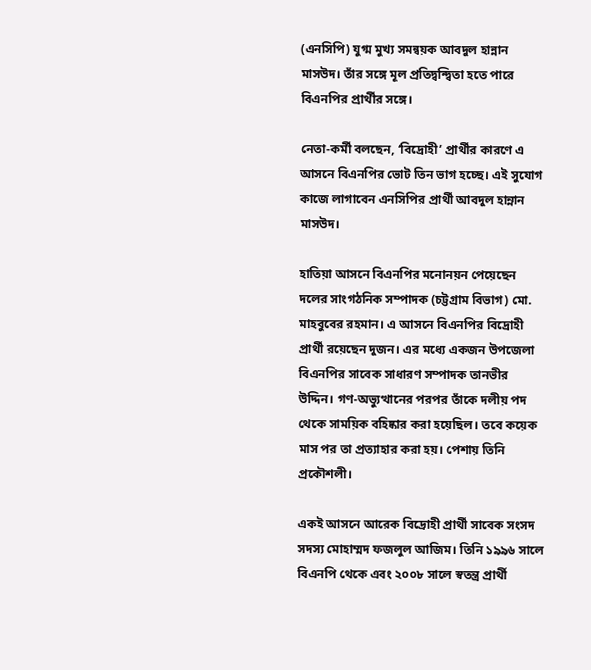(এনসিপি) যুগ্ম মুখ্য সমন্বয়ক আবদুল হান্নান মাসউদ। তাঁর সঙ্গে মূল প্রতিদ্বন্দ্বিতা হতে পারে বিএনপির প্রার্থীর সঙ্গে।

নেতা-কর্মী বলছেন, ‘বিদ্রোহী’ প্রার্থীর কারণে এ আসনে বিএনপির ভোট তিন ভাগ হচ্ছে। এই সুযোগ কাজে লাগাবেন এনসিপির প্রার্থী আবদুল হান্নান মাসউদ।

হাতিয়া আসনে বিএনপির মনোনয়ন পেয়েছেন দলের সাংগঠনিক সম্পাদক (চট্টগ্রাম বিভাগ) মো. মাহবুবের রহমান। এ আসনে বিএনপির বিদ্রোহী প্রার্থী রয়েছেন দুজন। এর মধ্যে একজন উপজেলা বিএনপির সাবেক সাধারণ সম্পাদক তানভীর উদ্দিন। গণ-অভ্যুত্থানের পরপর তাঁকে দলীয় পদ থেকে সাময়িক বহিষ্কার করা হয়েছিল। তবে কয়েক মাস পর তা প্রত্যাহার করা হয়। পেশায় তিনি প্রকৌশলী।

একই আসনে আরেক বিদ্রোহী প্রার্থী সাবেক সংসদ সদস্য মোহাম্মদ ফজলুল আজিম। তিনি ১৯৯৬ সালে বিএনপি থেকে এবং ২০০৮ সালে স্বতন্ত্র প্রার্থী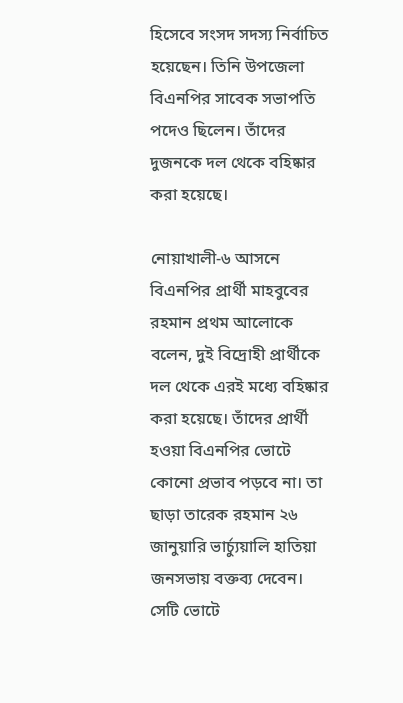হিসেবে সংসদ সদস্য নির্বাচিত হয়েছেন। তিনি উপজেলা বিএনপির সাবেক সভাপতি পদেও ছিলেন। তাঁদের দুজনকে দল থেকে বহিষ্কার করা হয়েছে।

নোয়াখালী-৬ আসনে বিএনপির প্রার্থী মাহবুবের রহমান প্রথম আলোকে বলেন, দুই বিদ্রোহী প্রার্থীকে দল থেকে এরই মধ্যে বহিষ্কার করা হয়েছে। তাঁদের প্রার্থী হওয়া বিএনপির ভোটে কোনো প্রভাব পড়বে না। তা ছাড়া তারেক রহমান ২৬ জানুয়ারি ভার্চ্যুয়ালি হাতিয়া জনসভায় বক্তব্য দেবেন। সেটি ভোটে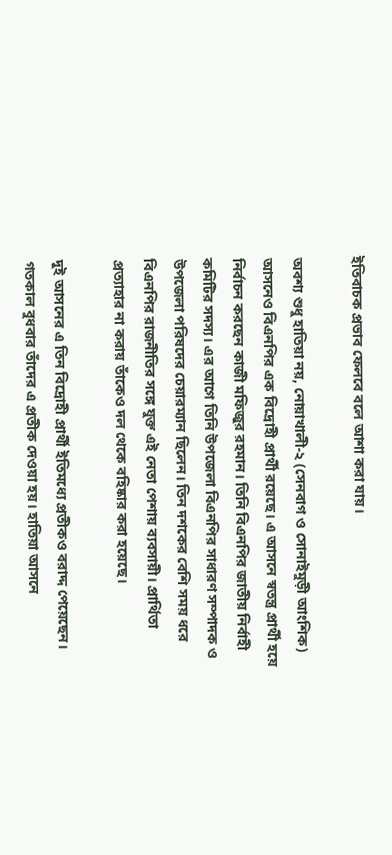ইতিবাচক প্রভাব ফেলবে বলে আশা করা যায়।

অবশ্য শুধু হাতিয়া নয়, নোয়াখালী-২ (সেনবাগ ও সোনাইমুড়ী আংশিক) আসনেও বিএনপির এক বিদ্রোহী প্রার্থী রয়েছে। এ আসনে স্বতন্ত্র প্রার্থী হয়ে নির্বাচন করছেন কাজী মফিজুর রহমান। তিনি বিএনপির জাতীয় নির্বাহী কমিটির সদস্য। এর আগে তিনি উপজেলা বিএনপির সাধারণ সম্পাদক ও উপজেলা পরিষদের চেয়ারম্যান ছিলেন। তিন দশকের বেশি সময় ধরে বিএনপির রাজনীতির সঙ্গে যুক্ত এই নেতা পেশায় ব্যবসায়ী। প্রার্থিতা প্রত্যাহার না করায় তাঁকেও দল থেকে বহিষ্কার করা হয়েছে।

দুই আসনের এ তিন বিদ্রোহী প্রার্থী ইতিমধ্যে প্রতীকও বরাদ্দ পেয়েছেন। গতকাল বুধবার তাঁদের এ প্রতীক দেওয়া হয়। হাতিয়া আসনে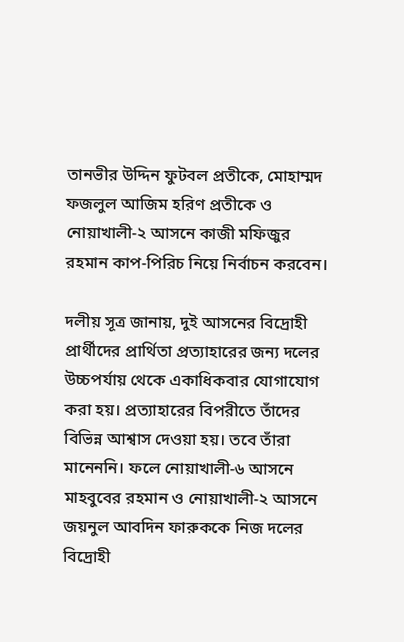তানভীর উদ্দিন ফুটবল প্রতীকে, মোহাম্মদ ফজলুল আজিম হরিণ প্রতীকে ও নোয়াখালী-২ আসনে কাজী মফিজুর রহমান কাপ-পিরিচ নিয়ে নির্বাচন করবেন।

দলীয় সূত্র জানায়, দুই আসনের বিদ্রোহী প্রার্থীদের প্রার্থিতা প্রত্যাহারের জন্য দলের উচ্চপর্যায় থেকে একাধিকবার যোগাযোগ করা হয়। প্রত্যাহারের বিপরীতে তাঁদের বিভিন্ন আশ্বাস দেওয়া হয়। তবে তাঁরা মানেননি। ফলে নোয়াখালী-৬ আসনে মাহবুবের রহমান ও নোয়াখালী-২ আসনে জয়নুল আবদিন ফারুককে নিজ দলের বিদ্রোহী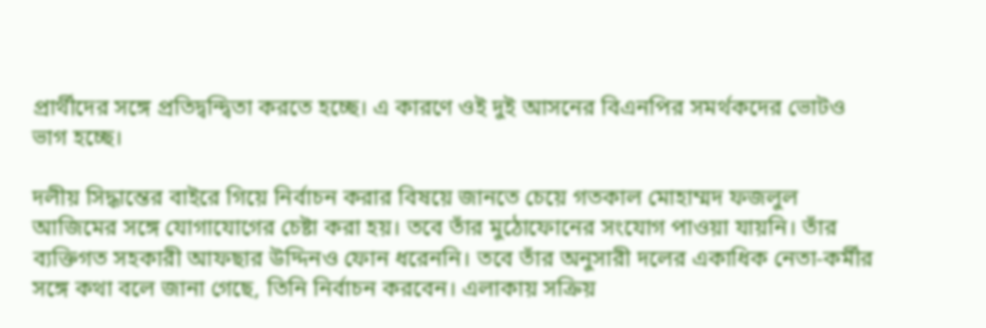প্রার্থীদের সঙ্গে প্রতিদ্বন্দ্বিতা করতে হচ্ছে। এ কারণে ওই দুই আসনের বিএনপির সমর্থকদের ভোটও ভাগ হচ্ছে।

দলীয় সিদ্ধান্তের বাইরে গিয়ে নির্বাচন করার বিষয়ে জানতে চেয়ে গতকাল মোহাম্মদ ফজলুল আজিমের সঙ্গে যোগাযোগের চেষ্টা করা হয়। তবে তাঁর মুঠোফোনের সংযোগ পাওয়া যায়নি। তাঁর ব্যক্তিগত সহকারী আফছার উদ্দিনও ফোন ধরেননি। তবে তাঁর অনুসারী দলের একাধিক নেতা-কর্মীর সঙ্গে কথা বলে জানা গেছে, তিনি নির্বাচন করবেন। এলাকায় সক্রিয়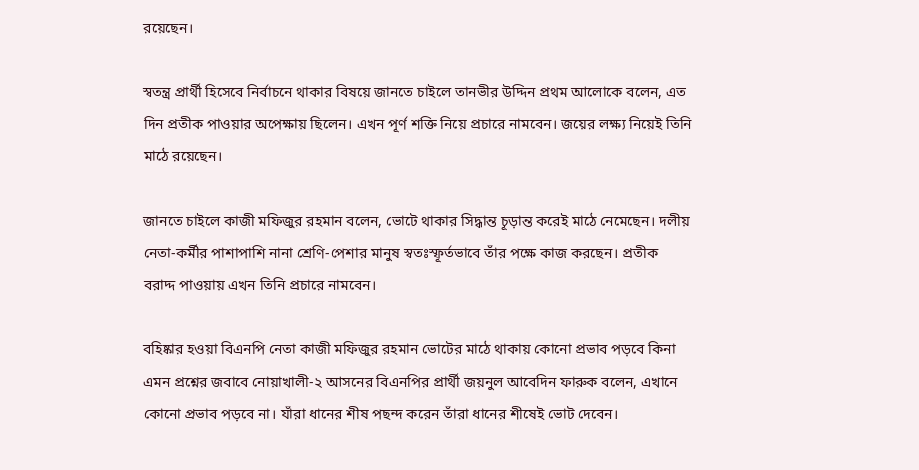রয়েছেন।

স্বতন্ত্র প্রার্থী হিসেবে নির্বাচনে থাকার বিষয়ে জানতে চাইলে তানভীর উদ্দিন প্রথম আলোকে বলেন, এত দিন প্রতীক পাওয়ার অপেক্ষায় ছিলেন। এখন পূর্ণ শক্তি নিয়ে প্রচারে নামবেন। জয়ের লক্ষ্য নিয়েই তিনি মাঠে রয়েছেন।

জানতে চাইলে কাজী মফিজুর রহমান বলেন, ভোটে থাকার সিদ্ধান্ত চূড়ান্ত করেই মাঠে নেমেছেন। দলীয় নেতা-কর্মীর পাশাপাশি নানা শ্রেণি-পেশার মানুষ স্বতঃস্ফূর্তভাবে তাঁর পক্ষে কাজ করছেন। প্রতীক বরাদ্দ পাওয়ায় এখন তিনি প্রচারে নামবেন।

বহিষ্কার হওয়া বিএনপি নেতা কাজী মফিজুর রহমান ভোটের মাঠে থাকায় কোনো প্রভাব পড়বে কিনা এমন প্রশ্নের জবাবে নোয়াখালী-২ আসনের বিএনপির প্রার্থী জয়নুল আবেদিন ফারুক বলেন, এখানে কোনো প্রভাব পড়বে না। যাঁরা ধানের শীষ পছন্দ করেন তাঁরা ধানের শীষেই ভোট দেবেন।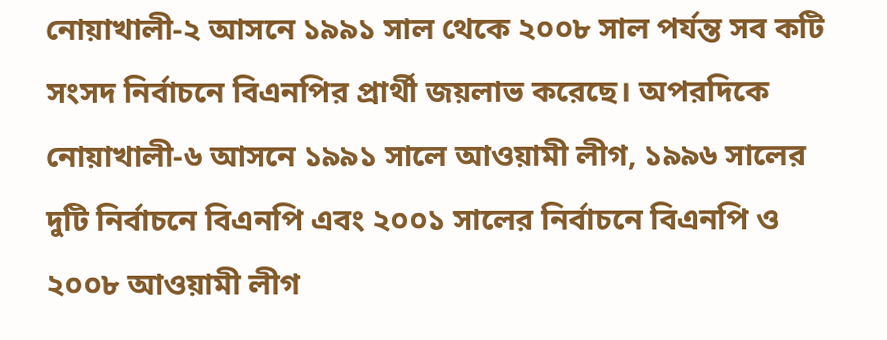নোয়াখালী-২ আসনে ১৯৯১ সাল থেকে ২০০৮ সাল পর্যন্ত সব কটি সংসদ নির্বাচনে বিএনপির প্রার্থী জয়লাভ করেছে। অপরদিকে নোয়াখালী-৬ আসনে ১৯৯১ সালে আওয়ামী লীগ, ১৯৯৬ সালের দুটি নির্বাচনে বিএনপি এবং ২০০১ সালের নির্বাচনে বিএনপি ও ২০০৮ আওয়ামী লীগ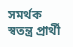সমর্থক স্বতন্ত্র প্রার্থী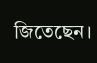জিতেছেন।